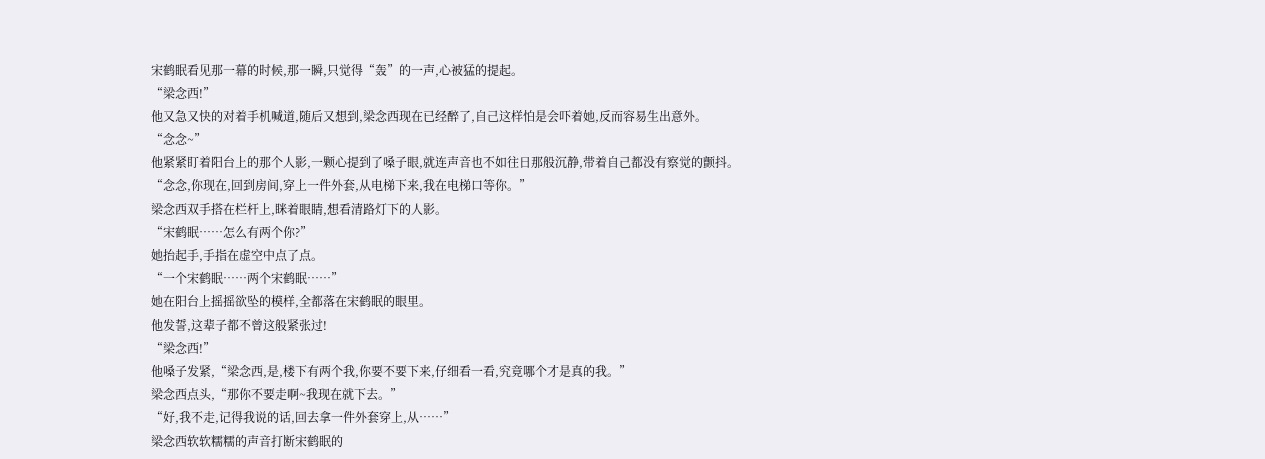宋鹤眠看见那一幕的时候,那一瞬,只觉得“轰”的一声,心被猛的提起。
“梁念西!”
他又急又快的对着手机喊道,随后又想到,梁念西现在已经醉了,自己这样怕是会吓着她,反而容易生出意外。
“念念~”
他紧紧盯着阳台上的那个人影,一颗心提到了嗓子眼,就连声音也不如往日那般沉静,带着自己都没有察觉的颤抖。
“念念,你现在,回到房间,穿上一件外套,从电梯下来,我在电梯口等你。”
梁念西双手搭在栏杆上,眯着眼睛,想看清路灯下的人影。
“宋鹤眠……怎么有两个你?”
她抬起手,手指在虚空中点了点。
“一个宋鹤眠……两个宋鹤眠……”
她在阳台上摇摇欲坠的模样,全都落在宋鹤眠的眼里。
他发誓,这辈子都不曾这般紧张过!
“梁念西!”
他嗓子发紧,“梁念西,是,楼下有两个我,你要不要下来,仔细看一看,究竟哪个才是真的我。”
梁念西点头,“那你不要走啊~我现在就下去。”
“好,我不走,记得我说的话,回去拿一件外套穿上,从……”
梁念西软软糯糯的声音打断宋鹤眠的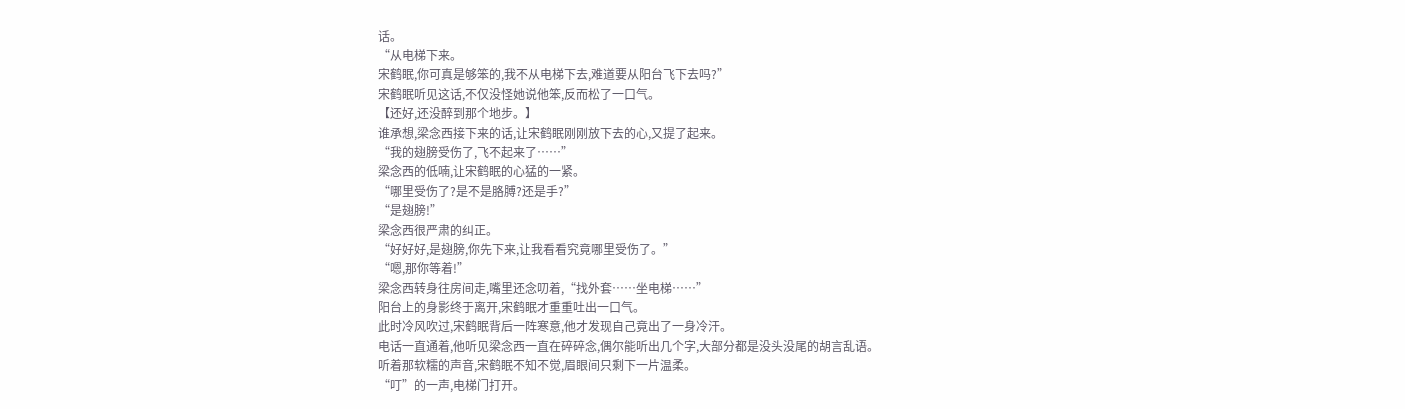话。
“从电梯下来。
宋鹤眠,你可真是够笨的,我不从电梯下去,难道要从阳台飞下去吗?”
宋鹤眠听见这话,不仅没怪她说他笨,反而松了一口气。
【还好,还没醉到那个地步。】
谁承想,梁念西接下来的话,让宋鹤眠刚刚放下去的心,又提了起来。
“我的翅膀受伤了,飞不起来了……”
梁念西的低喃,让宋鹤眠的心猛的一紧。
“哪里受伤了?是不是胳膊?还是手?”
“是翅膀!”
梁念西很严肃的纠正。
“好好好,是翅膀,你先下来,让我看看究竟哪里受伤了。”
“嗯,那你等着!”
梁念西转身往房间走,嘴里还念叨着,“找外套……坐电梯……”
阳台上的身影终于离开,宋鹤眠才重重吐出一口气。
此时冷风吹过,宋鹤眠背后一阵寒意,他才发现自己竟出了一身冷汗。
电话一直通着,他听见梁念西一直在碎碎念,偶尔能听出几个字,大部分都是没头没尾的胡言乱语。
听着那软糯的声音,宋鹤眠不知不觉,眉眼间只剩下一片温柔。
“叮”的一声,电梯门打开。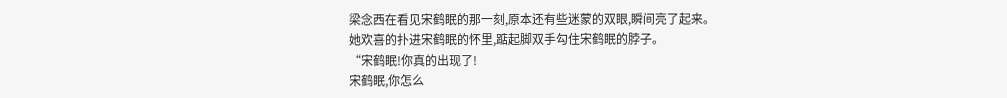梁念西在看见宋鹤眠的那一刻,原本还有些迷蒙的双眼,瞬间亮了起来。
她欢喜的扑进宋鹤眠的怀里,踮起脚双手勾住宋鹤眠的脖子。
“宋鹤眠!你真的出现了!
宋鹤眠,你怎么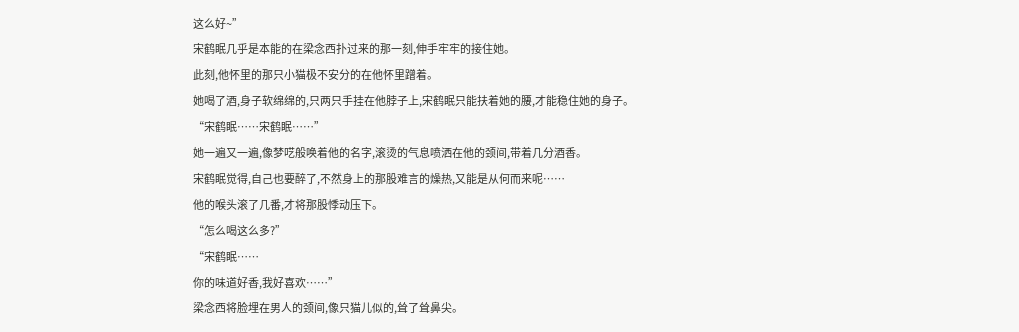这么好~”
宋鹤眠几乎是本能的在梁念西扑过来的那一刻,伸手牢牢的接住她。
此刻,他怀里的那只小猫极不安分的在他怀里蹭着。
她喝了酒,身子软绵绵的,只两只手挂在他脖子上,宋鹤眠只能扶着她的腰,才能稳住她的身子。
“宋鹤眠……宋鹤眠……”
她一遍又一遍,像梦呓般唤着他的名字,滚烫的气息喷洒在他的颈间,带着几分酒香。
宋鹤眠觉得,自己也要醉了,不然身上的那股难言的燥热,又能是从何而来呢……
他的喉头滚了几番,才将那股悸动压下。
“怎么喝这么多?”
“宋鹤眠……
你的味道好香,我好喜欢……”
梁念西将脸埋在男人的颈间,像只猫儿似的,耸了耸鼻尖。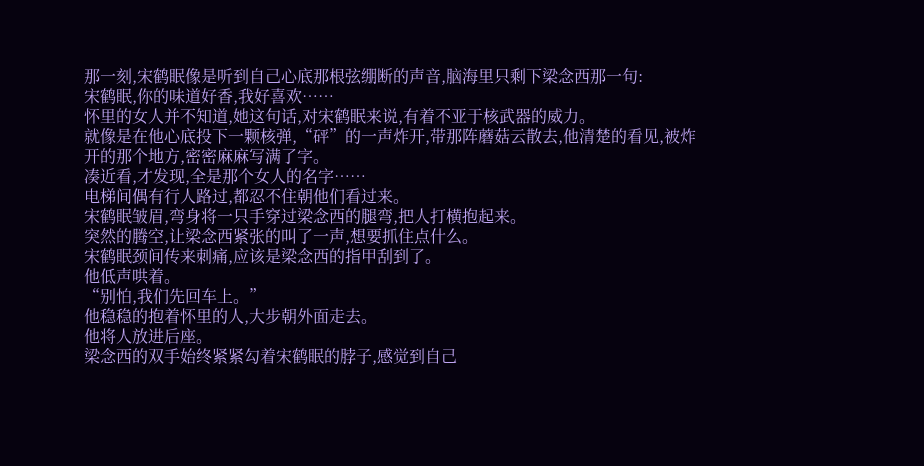那一刻,宋鹤眠像是听到自己心底那根弦绷断的声音,脑海里只剩下梁念西那一句:
宋鹤眠,你的味道好香,我好喜欢……
怀里的女人并不知道,她这句话,对宋鹤眠来说,有着不亚于核武器的威力。
就像是在他心底投下一颗核弹,“砰”的一声炸开,带那阵蘑菇云散去,他清楚的看见,被炸开的那个地方,密密麻麻写满了字。
凑近看,才发现,全是那个女人的名字……
电梯间偶有行人路过,都忍不住朝他们看过来。
宋鹤眠皱眉,弯身将一只手穿过梁念西的腿弯,把人打横抱起来。
突然的腾空,让梁念西紧张的叫了一声,想要抓住点什么。
宋鹤眠颈间传来刺痛,应该是梁念西的指甲刮到了。
他低声哄着。
“别怕,我们先回车上。”
他稳稳的抱着怀里的人,大步朝外面走去。
他将人放进后座。
梁念西的双手始终紧紧勾着宋鹤眠的脖子,感觉到自己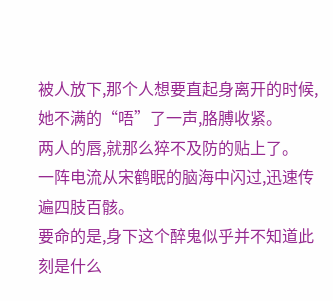被人放下,那个人想要直起身离开的时候,她不满的“唔”了一声,胳膊收紧。
两人的唇,就那么猝不及防的贴上了。
一阵电流从宋鹤眠的脑海中闪过,迅速传遍四肢百骸。
要命的是,身下这个醉鬼似乎并不知道此刻是什么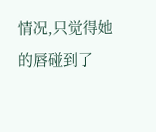情况,只觉得她的唇碰到了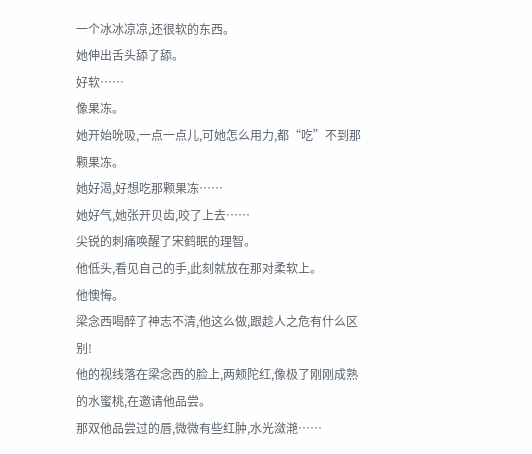一个冰冰凉凉,还很软的东西。
她伸出舌头舔了舔。
好软……
像果冻。
她开始吮吸,一点一点儿,可她怎么用力,都“吃”不到那颗果冻。
她好渴,好想吃那颗果冻……
她好气,她张开贝齿,咬了上去……
尖锐的刺痛唤醒了宋鹤眠的理智。
他低头,看见自己的手,此刻就放在那对柔软上。
他懊悔。
梁念西喝醉了神志不清,他这么做,跟趁人之危有什么区别!
他的视线落在梁念西的脸上,两颊陀红,像极了刚刚成熟的水蜜桃,在邀请他品尝。
那双他品尝过的唇,微微有些红肿,水光潋滟……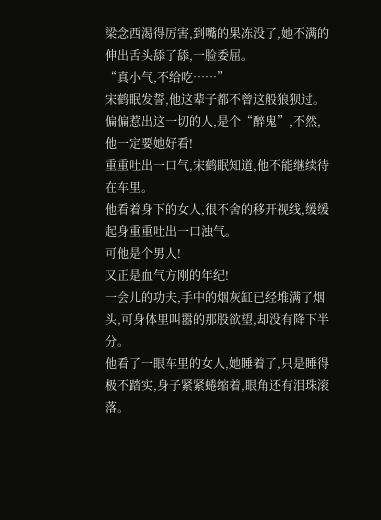梁念西渴得厉害,到嘴的果冻没了,她不满的伸出舌头舔了舔,一脸委屈。
“真小气,不给吃……”
宋鹤眠发誓,他这辈子都不曾这般狼狈过。
偏偏惹出这一切的人,是个“醉鬼”,不然,他一定要她好看!
重重吐出一口气,宋鹤眠知道,他不能继续待在车里。
他看着身下的女人,很不舍的移开视线,缓缓起身重重吐出一口浊气。
可他是个男人!
又正是血气方刚的年纪!
一会儿的功夫,手中的烟灰缸已经堆满了烟头,可身体里叫嚣的那股欲望,却没有降下半分。
他看了一眼车里的女人,她睡着了,只是睡得极不踏实,身子紧紧蜷缩着,眼角还有泪珠滚落。